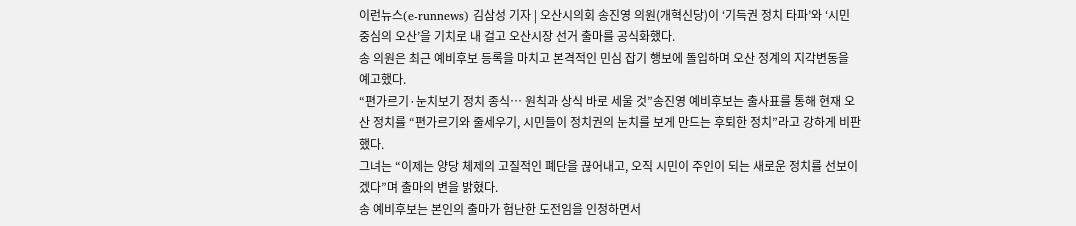이런뉴스(e-runnews) 김삼성 기자 | 오산시의회 송진영 의원(개혁신당)이 ‘기득권 정치 타파’와 ‘시민 중심의 오산’을 기치로 내 걸고 오산시장 선거 출마를 공식화했다.
송 의원은 최근 예비후보 등록을 마치고 본격적인 민심 잡기 행보에 돌입하며 오산 정계의 지각변동을 예고했다.
“편가르기·눈치보기 정치 종식… 원칙과 상식 바로 세울 것”송진영 예비후보는 출사표를 통해 현재 오산 정치를 “편가르기와 줄세우기, 시민들이 정치권의 눈치를 보게 만드는 후퇴한 정치”라고 강하게 비판했다.
그녀는 “이제는 양당 체제의 고질적인 폐단을 끊어내고, 오직 시민이 주인이 되는 새로운 정치를 선보이겠다”며 출마의 변을 밝혔다.
송 예비후보는 본인의 출마가 험난한 도전임을 인정하면서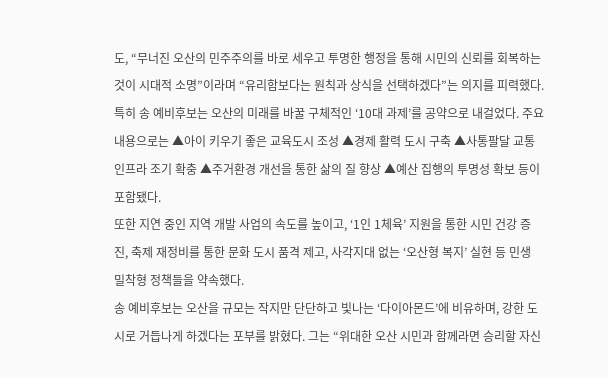도, “무너진 오산의 민주주의를 바로 세우고 투명한 행정을 통해 시민의 신뢰를 회복하는 것이 시대적 소명”이라며 “유리함보다는 원칙과 상식을 선택하겠다”는 의지를 피력했다.
특히 송 예비후보는 오산의 미래를 바꿀 구체적인 ‘10대 과제’를 공약으로 내걸었다. 주요 내용으로는 ▲아이 키우기 좋은 교육도시 조성 ▲경제 활력 도시 구축 ▲사통팔달 교통 인프라 조기 확충 ▲주거환경 개선을 통한 삶의 질 향상 ▲예산 집행의 투명성 확보 등이 포함됐다.
또한 지연 중인 지역 개발 사업의 속도를 높이고, ‘1인 1체육’ 지원을 통한 시민 건강 증진, 축제 재정비를 통한 문화 도시 품격 제고, 사각지대 없는 ‘오산형 복지’ 실현 등 민생 밀착형 정책들을 약속했다.
송 예비후보는 오산을 규모는 작지만 단단하고 빛나는 ‘다이아몬드’에 비유하며, 강한 도시로 거듭나게 하겠다는 포부를 밝혔다. 그는 “위대한 오산 시민과 함께라면 승리할 자신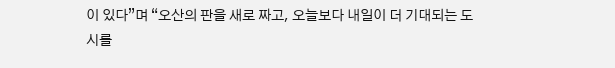이 있다”며 “오산의 판을 새로 짜고, 오늘보다 내일이 더 기대되는 도시를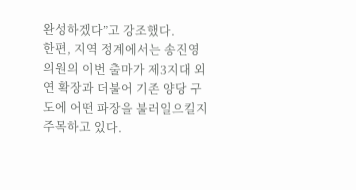완성하겠다”고 강조했다.
한편, 지역 정계에서는 송진영 의원의 이번 출마가 제3지대 외연 확장과 더불어 기존 양당 구도에 어떤 파장을 불러일으킬지 주목하고 있다.